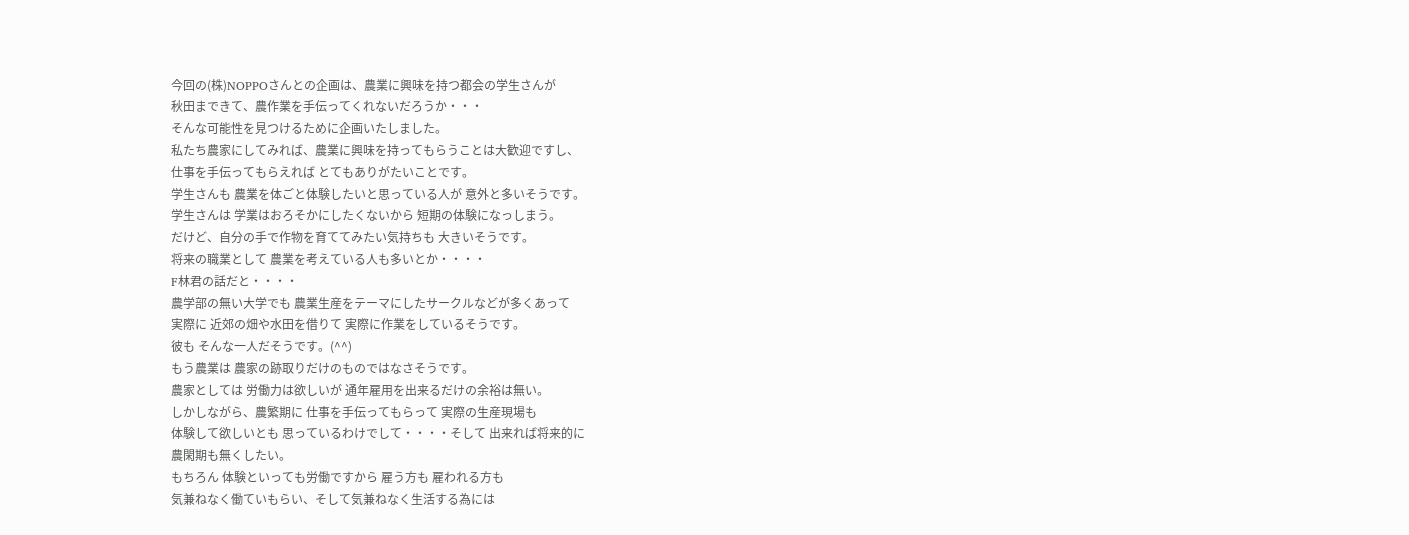今回の(株)NOPPOさんとの企画は、農業に興味を持つ都会の学生さんが
秋田まできて、農作業を手伝ってくれないだろうか・・・
そんな可能性を見つけるために企画いたしました。
私たち農家にしてみれば、農業に興味を持ってもらうことは大歓迎ですし、
仕事を手伝ってもらえれば とてもありがたいことです。
学生さんも 農業を体ごと体験したいと思っている人が 意外と多いそうです。
学生さんは 学業はおろそかにしたくないから 短期の体験になっしまう。
だけど、自分の手で作物を育ててみたい気持ちも 大きいそうです。
将来の職業として 農業を考えている人も多いとか・・・・
F林君の話だと・・・・
農学部の無い大学でも 農業生産をテーマにしたサークルなどが多くあって
実際に 近郊の畑や水田を借りて 実際に作業をしているそうです。
彼も そんな一人だそうです。(^^)
もう農業は 農家の跡取りだけのものではなさそうです。
農家としては 労働力は欲しいが 通年雇用を出来るだけの余裕は無い。
しかしながら、農繁期に 仕事を手伝ってもらって 実際の生産現場も
体験して欲しいとも 思っているわけでして・・・・そして 出来れば将来的に
農閑期も無くしたい。
もちろん 体験といっても労働ですから 雇う方も 雇われる方も
気兼ねなく働ていもらい、そして気兼ねなく生活する為には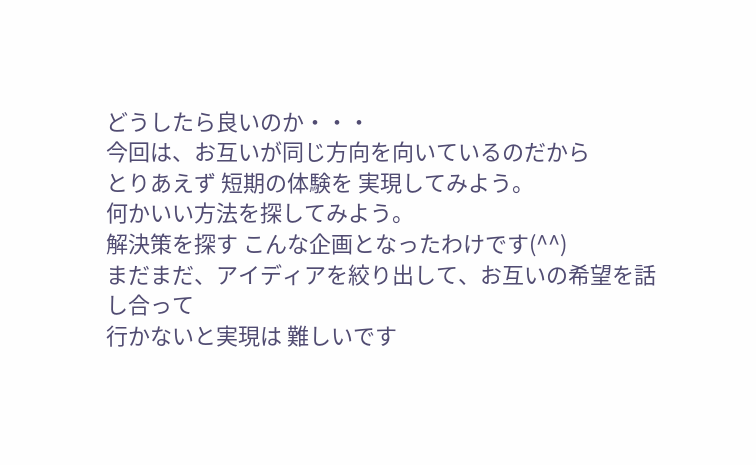どうしたら良いのか・・・
今回は、お互いが同じ方向を向いているのだから
とりあえず 短期の体験を 実現してみよう。
何かいい方法を探してみよう。
解決策を探す こんな企画となったわけです(^^)
まだまだ、アイディアを絞り出して、お互いの希望を話し合って
行かないと実現は 難しいです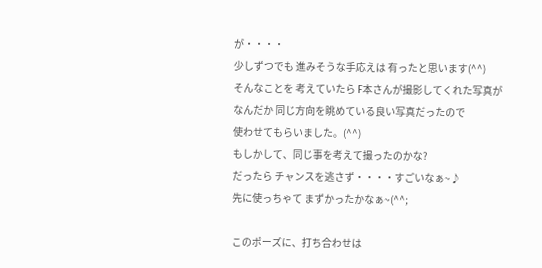が・・・・
少しずつでも 進みそうな手応えは 有ったと思います(^^)
そんなことを 考えていたら F本さんが撮影してくれた写真が
なんだか 同じ方向を眺めている良い写真だったので
使わせてもらいました。(^^)
もしかして、同じ事を考えて撮ったのかな?
だったら チャンスを逃さず・・・・すごいなぁ~♪
先に使っちゃて まずかったかなぁ~(^^;

このポーズに、打ち合わせは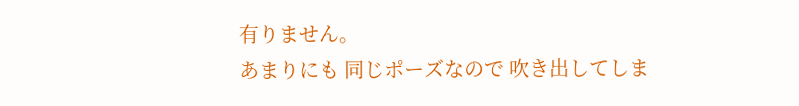有りません。
あまりにも 同じポーズなので 吹き出してしま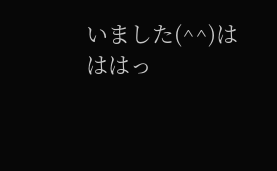いました(^^)はははっ